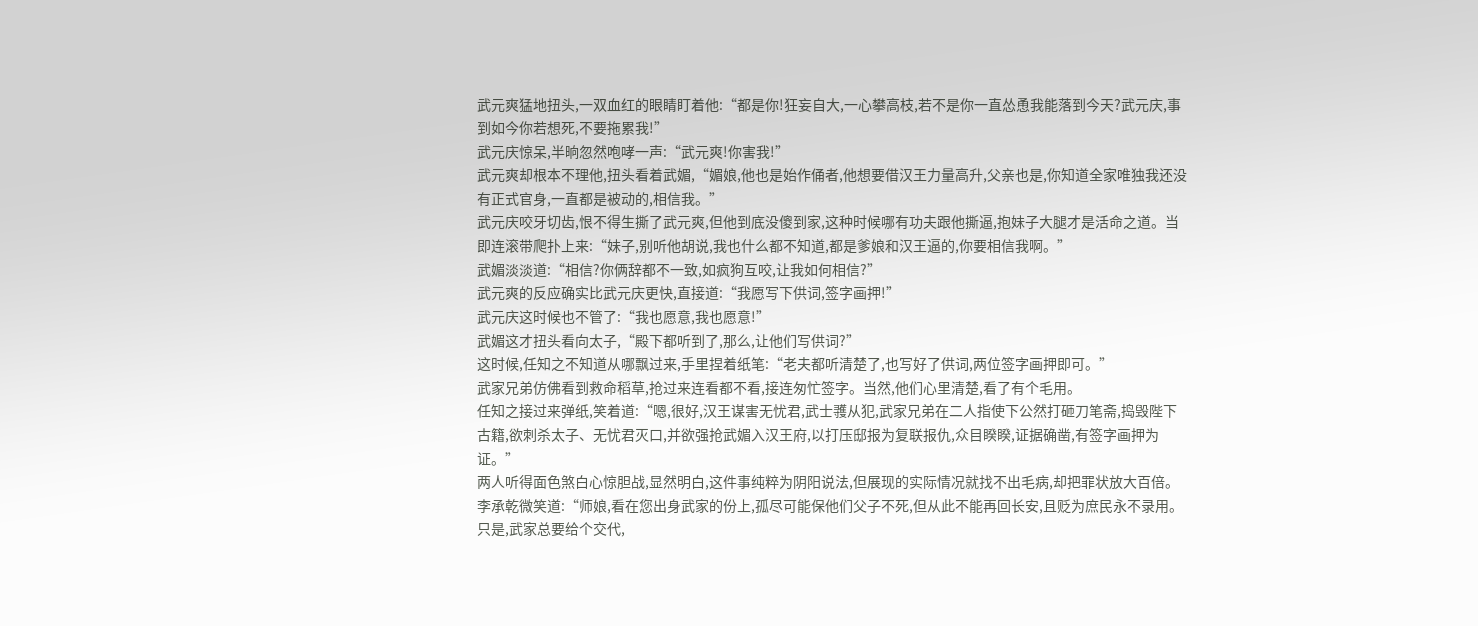武元爽猛地扭头,一双血红的眼睛盯着他:“都是你!狂妄自大,一心攀高枝,若不是你一直怂恿我能落到今天?武元庆,事到如今你若想死,不要拖累我!”
武元庆惊呆,半晌忽然咆哮一声:“武元爽!你害我!”
武元爽却根本不理他,扭头看着武媚,“媚娘,他也是始作俑者,他想要借汉王力量高升,父亲也是,你知道全家唯独我还没有正式官身,一直都是被动的,相信我。”
武元庆咬牙切齿,恨不得生撕了武元爽,但他到底没傻到家,这种时候哪有功夫跟他撕逼,抱妹子大腿才是活命之道。当即连滚带爬扑上来:“妹子,别听他胡说,我也什么都不知道,都是爹娘和汉王逼的,你要相信我啊。”
武媚淡淡道:“相信?你俩辞都不一致,如疯狗互咬,让我如何相信?”
武元爽的反应确实比武元庆更快,直接道:“我愿写下供词,签字画押!”
武元庆这时候也不管了:“我也愿意,我也愿意!”
武媚这才扭头看向太子,“殿下都听到了,那么,让他们写供词?”
这时候,任知之不知道从哪飘过来,手里捏着纸笔:“老夫都听清楚了,也写好了供词,两位签字画押即可。”
武家兄弟仿佛看到救命稻草,抢过来连看都不看,接连匆忙签字。当然,他们心里清楚,看了有个毛用。
任知之接过来弹纸,笑着道:“嗯,很好,汉王谋害无忧君,武士彟从犯,武家兄弟在二人指使下公然打砸刀笔斋,捣毁陛下古籍,欲刺杀太子、无忧君灭口,并欲强抢武媚入汉王府,以打压邸报为复联报仇,众目睽睽,证据确凿,有签字画押为证。”
两人听得面色煞白心惊胆战,显然明白,这件事纯粹为阴阳说法,但展现的实际情况就找不出毛病,却把罪状放大百倍。
李承乾微笑道:“师娘,看在您出身武家的份上,孤尽可能保他们父子不死,但从此不能再回长安,且贬为庶民永不录用。只是,武家总要给个交代,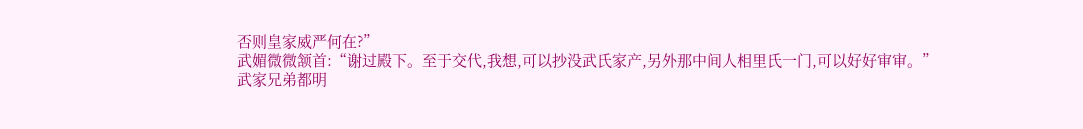否则皇家威严何在?”
武媚微微颔首:“谢过殿下。至于交代,我想,可以抄没武氏家产,另外那中间人相里氏一门,可以好好审审。”
武家兄弟都明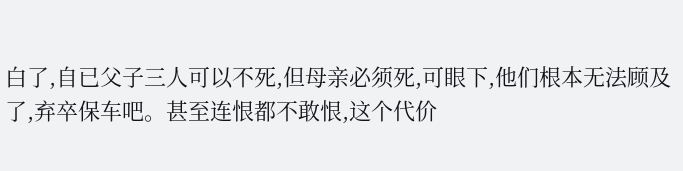白了,自已父子三人可以不死,但母亲必须死,可眼下,他们根本无法顾及了,弃卒保车吧。甚至连恨都不敢恨,这个代价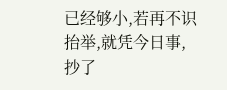已经够小,若再不识抬举,就凭今日事,抄了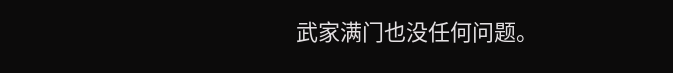武家满门也没任何问题。